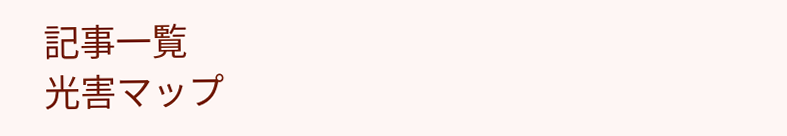記事一覧
光害マップ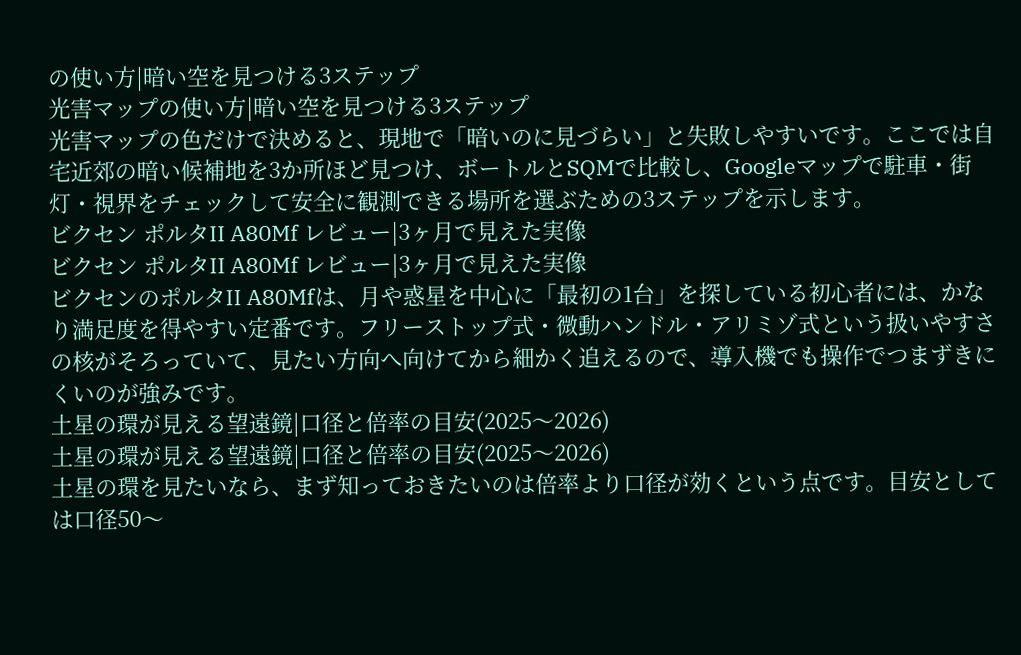の使い方|暗い空を見つける3ステップ
光害マップの使い方|暗い空を見つける3ステップ
光害マップの色だけで決めると、現地で「暗いのに見づらい」と失敗しやすいです。ここでは自宅近郊の暗い候補地を3か所ほど見つけ、ボートルとSQMで比較し、Googleマップで駐車・街灯・視界をチェックして安全に観測できる場所を選ぶための3ステップを示します。
ビクセン ポルタII A80Mf レビュー|3ヶ月で見えた実像
ビクセン ポルタII A80Mf レビュー|3ヶ月で見えた実像
ビクセンのポルタII A80Mfは、月や惑星を中心に「最初の1台」を探している初心者には、かなり満足度を得やすい定番です。フリーストップ式・微動ハンドル・アリミゾ式という扱いやすさの核がそろっていて、見たい方向へ向けてから細かく追えるので、導入機でも操作でつまずきにくいのが強みです。
土星の環が見える望遠鏡|口径と倍率の目安(2025〜2026)
土星の環が見える望遠鏡|口径と倍率の目安(2025〜2026)
土星の環を見たいなら、まず知っておきたいのは倍率より口径が効くという点です。目安としては口径50〜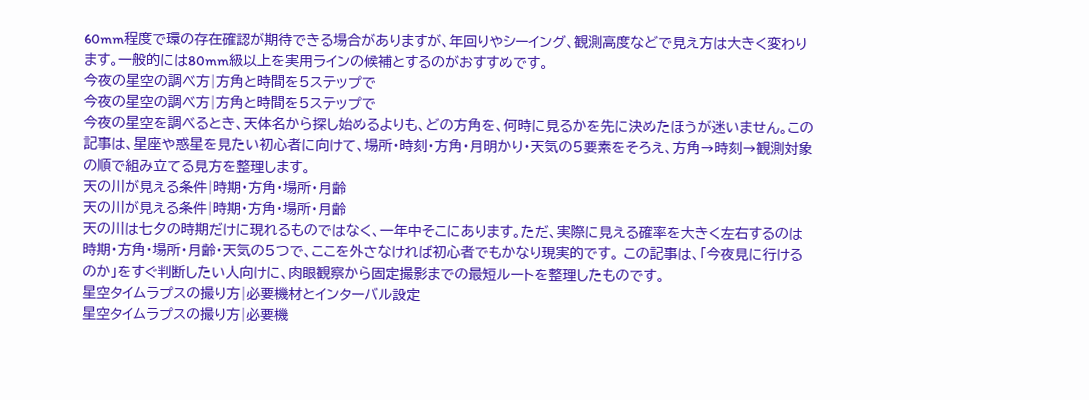60mm程度で環の存在確認が期待できる場合がありますが、年回りやシーイング、観測高度などで見え方は大きく変わります。一般的には80mm級以上を実用ラインの候補とするのがおすすめです。
今夜の星空の調べ方|方角と時間を5ステップで
今夜の星空の調べ方|方角と時間を5ステップで
今夜の星空を調べるとき、天体名から探し始めるよりも、どの方角を、何時に見るかを先に決めたほうが迷いません。この記事は、星座や惑星を見たい初心者に向けて、場所・時刻・方角・月明かり・天気の5要素をそろえ、方角→時刻→観測対象の順で組み立てる見方を整理します。
天の川が見える条件|時期・方角・場所・月齢
天の川が見える条件|時期・方角・場所・月齢
天の川は七夕の時期だけに現れるものではなく、一年中そこにあります。ただ、実際に見える確率を大きく左右するのは時期・方角・場所・月齢・天気の5つで、ここを外さなければ初心者でもかなり現実的です。 この記事は、「今夜見に行けるのか」をすぐ判断したい人向けに、肉眼観察から固定撮影までの最短ルートを整理したものです。
星空タイムラプスの撮り方|必要機材とインターバル設定
星空タイムラプスの撮り方|必要機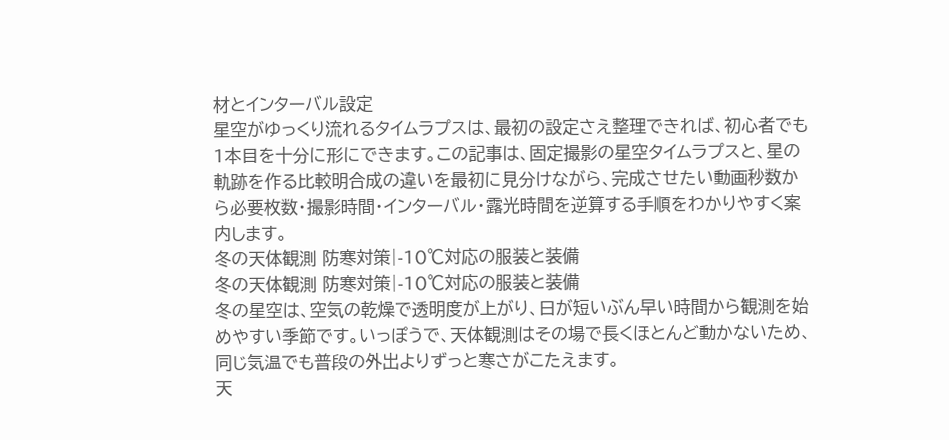材とインターバル設定
星空がゆっくり流れるタイムラプスは、最初の設定さえ整理できれば、初心者でも1本目を十分に形にできます。この記事は、固定撮影の星空タイムラプスと、星の軌跡を作る比較明合成の違いを最初に見分けながら、完成させたい動画秒数から必要枚数・撮影時間・インターバル・露光時間を逆算する手順をわかりやすく案内します。
冬の天体観測 防寒対策|-10℃対応の服装と装備
冬の天体観測 防寒対策|-10℃対応の服装と装備
冬の星空は、空気の乾燥で透明度が上がり、日が短いぶん早い時間から観測を始めやすい季節です。いっぽうで、天体観測はその場で長くほとんど動かないため、同じ気温でも普段の外出よりずっと寒さがこたえます。
天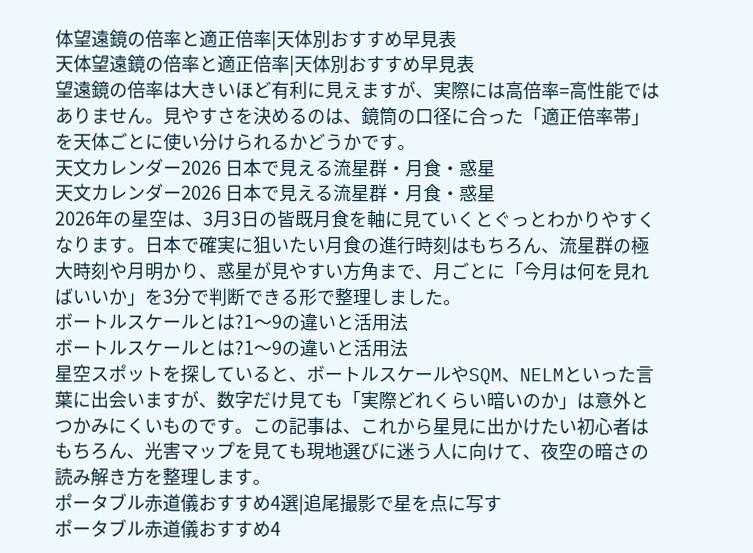体望遠鏡の倍率と適正倍率|天体別おすすめ早見表
天体望遠鏡の倍率と適正倍率|天体別おすすめ早見表
望遠鏡の倍率は大きいほど有利に見えますが、実際には高倍率=高性能ではありません。見やすさを決めるのは、鏡筒の口径に合った「適正倍率帯」を天体ごとに使い分けられるかどうかです。
天文カレンダー2026 日本で見える流星群・月食・惑星
天文カレンダー2026 日本で見える流星群・月食・惑星
2026年の星空は、3月3日の皆既月食を軸に見ていくとぐっとわかりやすくなります。日本で確実に狙いたい月食の進行時刻はもちろん、流星群の極大時刻や月明かり、惑星が見やすい方角まで、月ごとに「今月は何を見ればいいか」を3分で判断できる形で整理しました。
ボートルスケールとは?1〜9の違いと活用法
ボートルスケールとは?1〜9の違いと活用法
星空スポットを探していると、ボートルスケールやSQM、NELMといった言葉に出会いますが、数字だけ見ても「実際どれくらい暗いのか」は意外とつかみにくいものです。この記事は、これから星見に出かけたい初心者はもちろん、光害マップを見ても現地選びに迷う人に向けて、夜空の暗さの読み解き方を整理します。
ポータブル赤道儀おすすめ4選|追尾撮影で星を点に写す
ポータブル赤道儀おすすめ4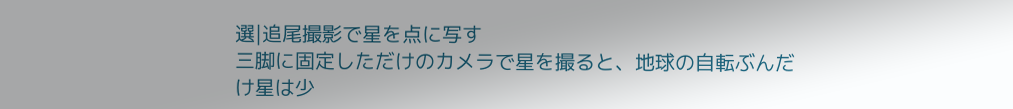選|追尾撮影で星を点に写す
三脚に固定しただけのカメラで星を撮ると、地球の自転ぶんだけ星は少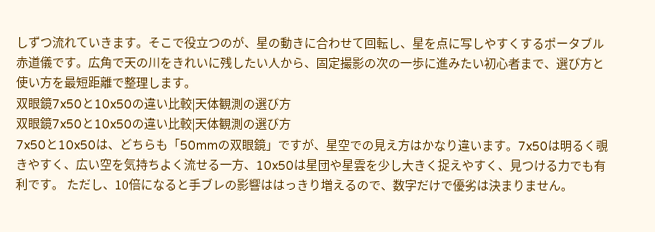しずつ流れていきます。そこで役立つのが、星の動きに合わせて回転し、星を点に写しやすくするポータブル赤道儀です。広角で天の川をきれいに残したい人から、固定撮影の次の一歩に進みたい初心者まで、選び方と使い方を最短距離で整理します。
双眼鏡7x50と10x50の違い比較|天体観測の選び方
双眼鏡7x50と10x50の違い比較|天体観測の選び方
7x50と10x50は、どちらも「50mmの双眼鏡」ですが、星空での見え方はかなり違います。7x50は明るく覗きやすく、広い空を気持ちよく流せる一方、10x50は星団や星雲を少し大きく捉えやすく、見つける力でも有利です。 ただし、10倍になると手ブレの影響ははっきり増えるので、数字だけで優劣は決まりません。